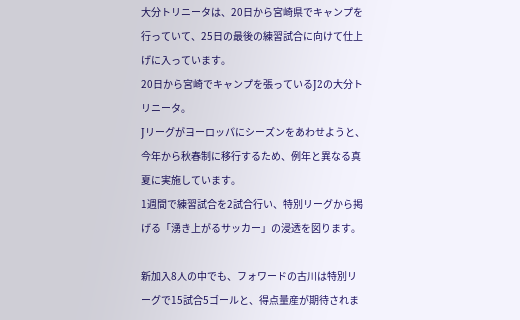大分トリニータは、20日から宮崎県でキャンプを行っていて、25日の最後の練習試合に向けて仕上げに入っています。
20日から宮崎でキャンプを張っているJ2の大分トリニータ。
Jリーグがヨーロッパにシーズンをあわせようと、今年から秋春制に移行するため、例年と異なる真夏に実施しています。
1週間で練習試合を2試合行い、特別リーグから掲げる「湧き上がるサッカー」の浸透を図ります。

新加入8人の中でも、フォワードの古川は特別リーグで15試合5ゴールと、得点量産が期待されま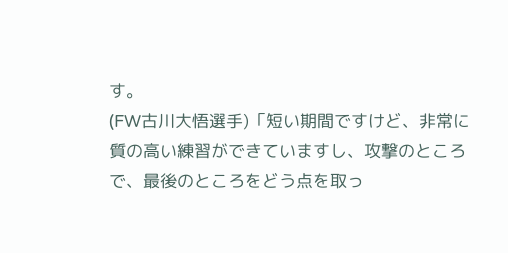す。
(FW古川大悟選手)「短い期間ですけど、非常に質の高い練習ができていますし、攻撃のところで、最後のところをどう点を取っ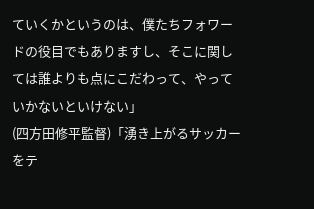ていくかというのは、僕たちフォワードの役目でもありますし、そこに関しては誰よりも点にこだわって、やっていかないといけない」
(四方田修平監督)「湧き上がるサッカーをテ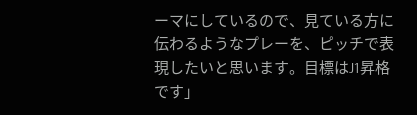ーマにしているので、見ている方に伝わるようなプレーを、ピッチで表現したいと思います。目標はJ1昇格です」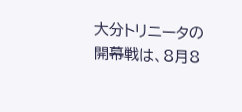大分トリニータの開幕戦は、8月8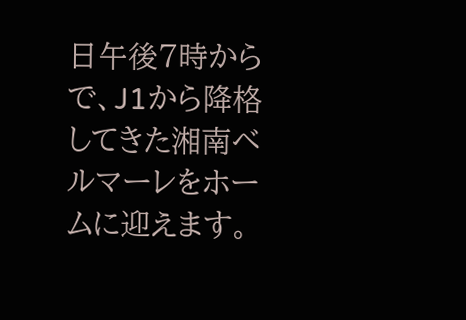日午後7時からで、J1から降格してきた湘南ベルマーレをホームに迎えます。